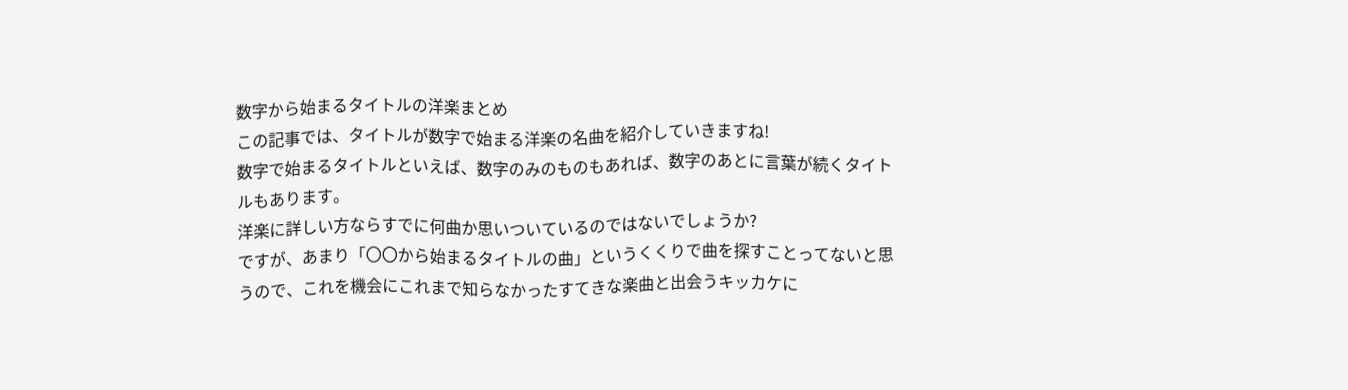数字から始まるタイトルの洋楽まとめ
この記事では、タイトルが数字で始まる洋楽の名曲を紹介していきますね!
数字で始まるタイトルといえば、数字のみのものもあれば、数字のあとに言葉が続くタイトルもあります。
洋楽に詳しい方ならすでに何曲か思いついているのではないでしょうか?
ですが、あまり「〇〇から始まるタイトルの曲」というくくりで曲を探すことってないと思うので、これを機会にこれまで知らなかったすてきな楽曲と出会うキッカケに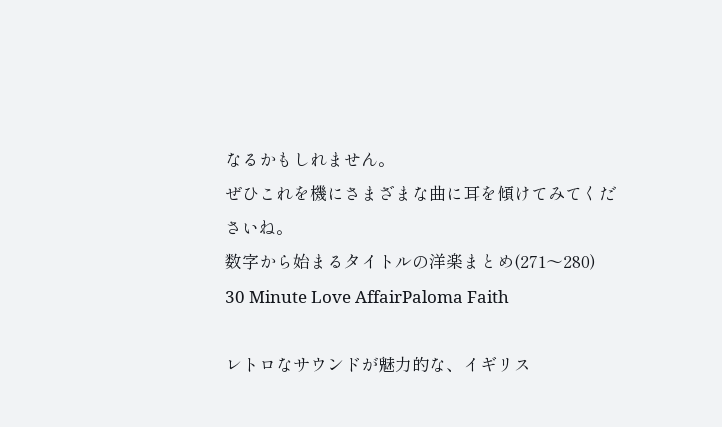なるかもしれません。
ぜひこれを機にさまざまな曲に耳を傾けてみてくださいね。
数字から始まるタイトルの洋楽まとめ(271〜280)
30 Minute Love AffairPaloma Faith

レトロなサウンドが魅力的な、イギリス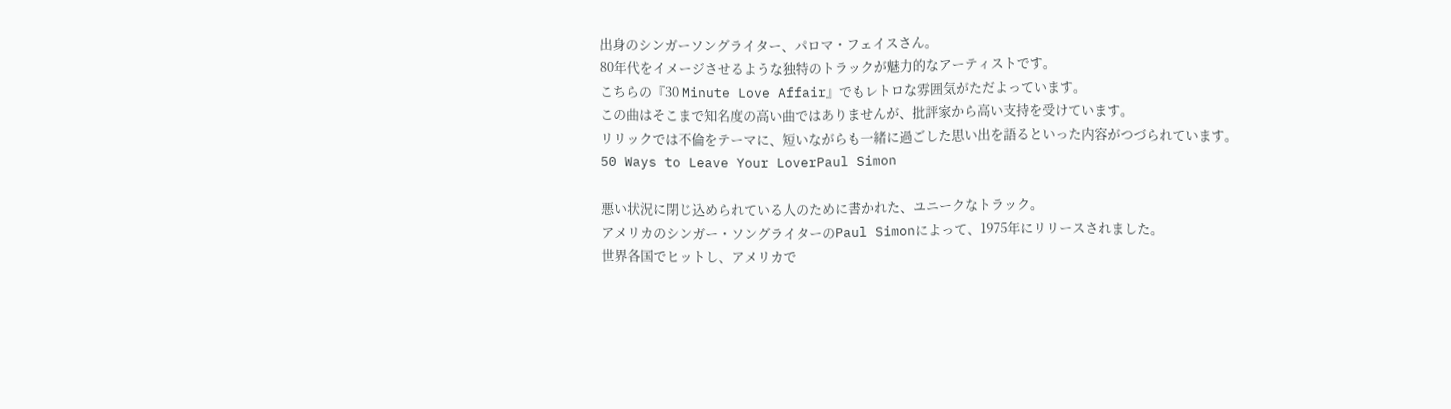出身のシンガーソングライター、パロマ・フェイスさん。
80年代をイメージさせるような独特のトラックが魅力的なアーティストです。
こちらの『30 Minute Love Affair』でもレトロな雰囲気がただよっています。
この曲はそこまで知名度の高い曲ではありませんが、批評家から高い支持を受けています。
リリックでは不倫をテーマに、短いながらも一緒に過ごした思い出を語るといった内容がつづられています。
50 Ways to Leave Your LoverPaul Simon

悪い状況に閉じ込められている人のために書かれた、ユニークなトラック。
アメリカのシンガー・ソングライターのPaul Simonによって、1975年にリリースされました。
世界各国でヒットし、アメリカで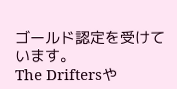ゴールド認定を受けています。
The Driftersや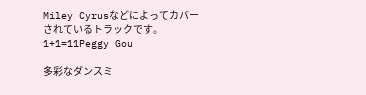Miley Cyrusなどによってカバーされているトラックです。
1+1=11Peggy Gou

多彩なダンスミ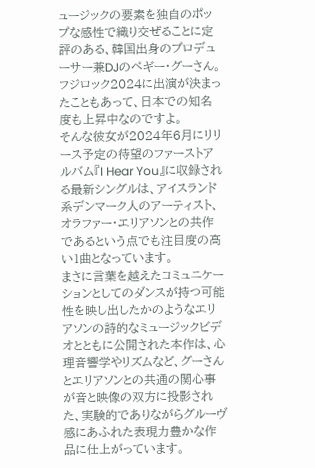ュージックの要素を独自のポップな感性で織り交ぜることに定評のある、韓国出身のプロデューサー兼DJのペギー・グーさん。
フジロック2024に出演が決まったこともあって、日本での知名度も上昇中なのですよ。
そんな彼女が2024年6月にリリース予定の待望のファーストアルバム『I Hear You』に収録される最新シングルは、アイスランド系デンマーク人のアーティスト、オラファー・エリアソンとの共作であるという点でも注目度の高い1曲となっています。
まさに言葉を越えたコミュニケーションとしてのダンスが持つ可能性を映し出したかのようなエリアソンの詩的なミュージックビデオとともに公開された本作は、心理音響学やリズムなど、グーさんとエリアソンとの共通の関心事が音と映像の双方に投影された、実験的でありながらグルーヴ感にあふれた表現力豊かな作品に仕上がっています。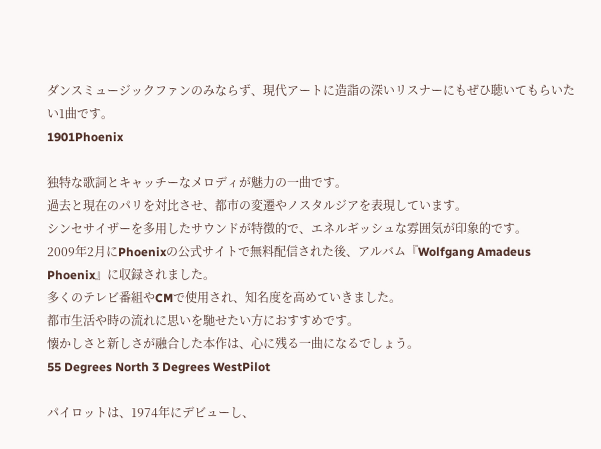ダンスミュージックファンのみならず、現代アートに造詣の深いリスナーにもぜひ聴いてもらいたい1曲です。
1901Phoenix

独特な歌詞とキャッチーなメロディが魅力の一曲です。
過去と現在のパリを対比させ、都市の変遷やノスタルジアを表現しています。
シンセサイザーを多用したサウンドが特徴的で、エネルギッシュな雰囲気が印象的です。
2009年2月にPhoenixの公式サイトで無料配信された後、アルバム『Wolfgang Amadeus Phoenix』に収録されました。
多くのテレビ番組やCMで使用され、知名度を高めていきました。
都市生活や時の流れに思いを馳せたい方におすすめです。
懐かしさと新しさが融合した本作は、心に残る一曲になるでしょう。
55 Degrees North 3 Degrees WestPilot

パイロットは、1974年にデビューし、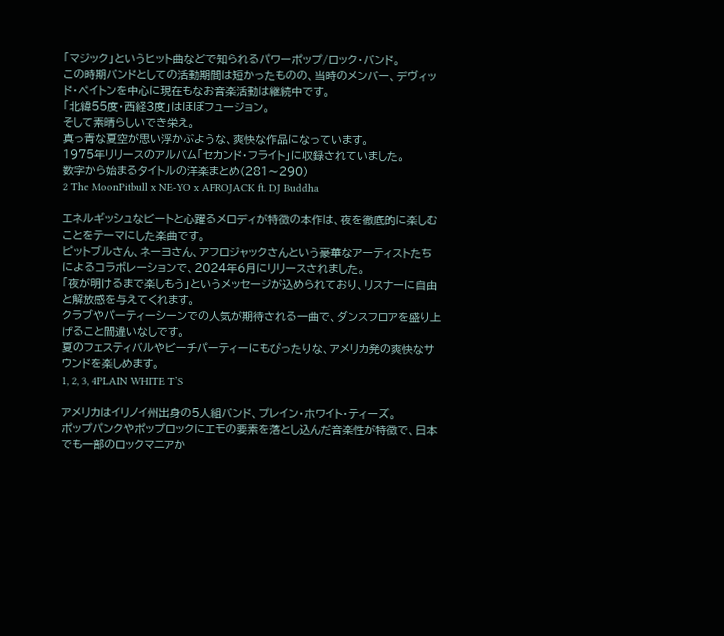「マジック」というヒット曲などで知られるパワーポップ/ロック・バンド。
この時期バンドとしての活動期間は短かったものの、当時のメンバー、デヴィッド・ペイトンを中心に現在もなお音楽活動は継続中です。
「北緯55度・西経3度」はほぼフュージョン。
そして素晴らしいでき栄え。
真っ青な夏空が思い浮かぶような、爽快な作品になっています。
1975年リリースのアルバム「セカンド・フライト」に収録されていました。
数字から始まるタイトルの洋楽まとめ(281〜290)
2 The MoonPitbull x NE-YO x AFROJACK ft. DJ Buddha

エネルギッシュなビートと心躍るメロディが特徴の本作は、夜を徹底的に楽しむことをテーマにした楽曲です。
ピットブルさん、ネーヨさん、アフロジャックさんという豪華なアーティストたちによるコラボレーションで、2024年6月にリリースされました。
「夜が明けるまで楽しもう」というメッセージが込められており、リスナーに自由と解放感を与えてくれます。
クラブやパーティーシーンでの人気が期待される一曲で、ダンスフロアを盛り上げること間違いなしです。
夏のフェスティバルやビーチパーティーにもぴったりな、アメリカ発の爽快なサウンドを楽しめます。
1, 2, 3, 4PLAIN WHITE T’S

アメリカはイリノイ州出身の5人組バンド、プレイン・ホワイト・ティーズ。
ポップパンクやポップロックにエモの要素を落とし込んだ音楽性が特徴で、日本でも一部のロックマニアか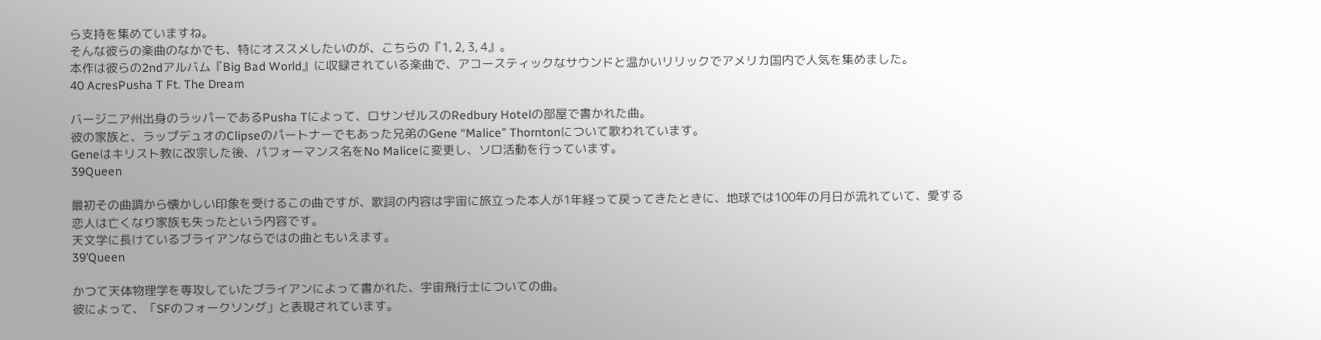ら支持を集めていますね。
そんな彼らの楽曲のなかでも、特にオススメしたいのが、こちらの『1, 2, 3, 4』。
本作は彼らの2ndアルバム『Big Bad World』に収録されている楽曲で、アコースティックなサウンドと温かいリリックでアメリカ国内で人気を集めました。
40 AcresPusha T Ft. The Dream

バージニア州出身のラッパーであるPusha Tによって、ロサンゼルスのRedbury Hotelの部屋で書かれた曲。
彼の家族と、ラップデュオのClipseのパートナーでもあった兄弟のGene “Malice” Thorntonについて歌われています。
Geneはキリスト教に改宗した後、パフォーマンス名をNo Maliceに変更し、ソロ活動を行っています。
39Queen

最初その曲調から懐かしい印象を受けるこの曲ですが、歌詞の内容は宇宙に旅立った本人が1年経って戻ってきたときに、地球では100年の月日が流れていて、愛する恋人は亡くなり家族も失ったという内容です。
天文学に長けているブライアンならではの曲ともいえます。
39’Queen

かつて天体物理学を専攻していたブライアンによって書かれた、宇宙飛行士についての曲。
彼によって、「SFのフォークソング」と表現されています。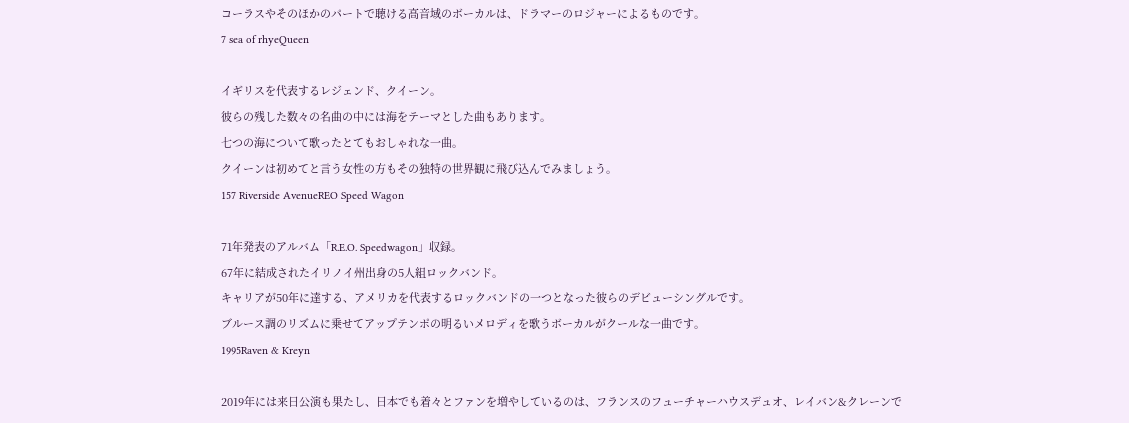コーラスやそのほかのパートで聴ける高音域のボーカルは、ドラマーのロジャーによるものです。
7 sea of rhyeQueen

イギリスを代表するレジェンド、クイーン。
彼らの残した数々の名曲の中には海をテーマとした曲もあります。
七つの海について歌ったとてもおしゃれな一曲。
クイーンは初めてと言う女性の方もその独特の世界観に飛び込んでみましょう。
157 Riverside AvenueREO Speed Wagon

71年発表のアルバム「R.E.O. Speedwagon」収録。
67年に結成されたイリノイ州出身の5人組ロックバンド。
キャリアが50年に達する、アメリカを代表するロックバンドの一つとなった彼らのデビューシングルです。
ブルース調のリズムに乗せてアップテンポの明るいメロディを歌うボーカルがクールな一曲です。
1995Raven & Kreyn

2019年には来日公演も果たし、日本でも着々とファンを増やしているのは、フランスのフューチャーハウスデュオ、レイバン&クレーンで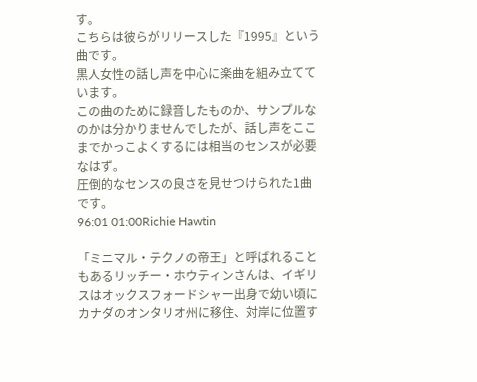す。
こちらは彼らがリリースした『1995』という曲です。
黒人女性の話し声を中心に楽曲を組み立てています。
この曲のために録音したものか、サンプルなのかは分かりませんでしたが、話し声をここまでかっこよくするには相当のセンスが必要なはず。
圧倒的なセンスの良さを見せつけられた1曲です。
96:01 01:00Richie Hawtin

「ミニマル・テクノの帝王」と呼ばれることもあるリッチー・ホウティンさんは、イギリスはオックスフォードシャー出身で幼い頃にカナダのオンタリオ州に移住、対岸に位置す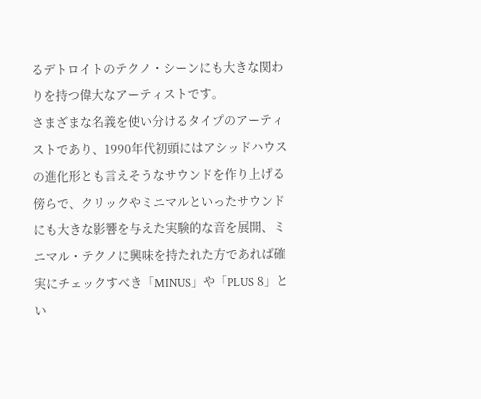るデトロイトのテクノ・シーンにも大きな関わりを持つ偉大なアーティストです。
さまざまな名義を使い分けるタイプのアーティストであり、1990年代初頭にはアシッドハウスの進化形とも言えそうなサウンドを作り上げる傍らで、クリックやミニマルといったサウンドにも大きな影響を与えた実験的な音を展開、ミニマル・テクノに興味を持たれた方であれば確実にチェックすべき「MINUS」や「PLUS 8」とい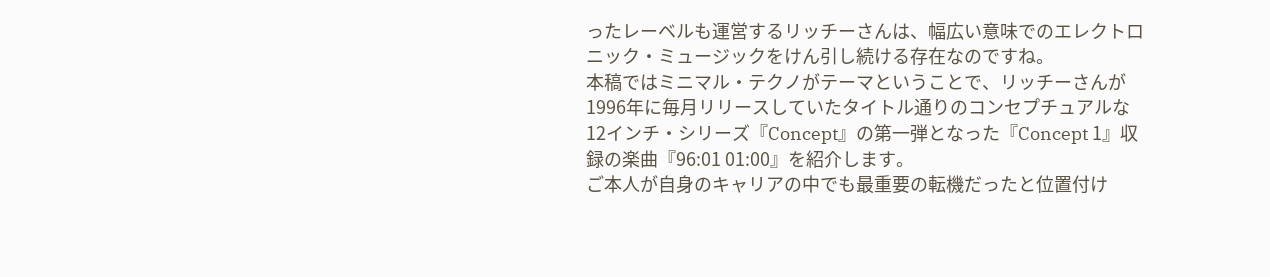ったレーベルも運営するリッチーさんは、幅広い意味でのエレクトロニック・ミュージックをけん引し続ける存在なのですね。
本稿ではミニマル・テクノがテーマということで、リッチーさんが1996年に毎月リリースしていたタイトル通りのコンセプチュアルな12インチ・シリーズ『Concept』の第一弾となった『Concept 1』収録の楽曲『96:01 01:00』を紹介します。
ご本人が自身のキャリアの中でも最重要の転機だったと位置付け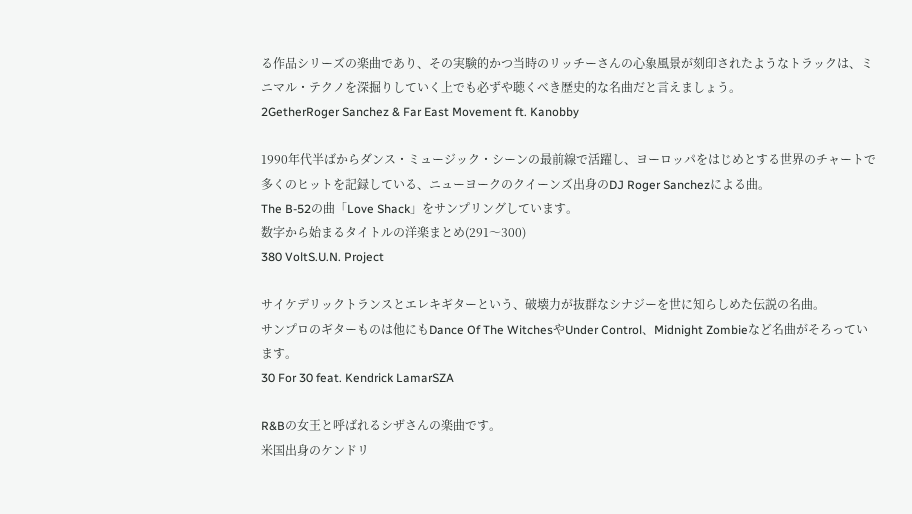る作品シリーズの楽曲であり、その実験的かつ当時のリッチーさんの心象風景が刻印されたようなトラックは、ミニマル・テクノを深掘りしていく上でも必ずや聴くべき歴史的な名曲だと言えましょう。
2GetherRoger Sanchez & Far East Movement ft. Kanobby

1990年代半ばからダンス・ミュージック・シーンの最前線で活躍し、ヨーロッパをはじめとする世界のチャートで多くのヒットを記録している、ニューヨークのクイーンズ出身のDJ Roger Sanchezによる曲。
The B-52の曲「Love Shack」をサンプリングしています。
数字から始まるタイトルの洋楽まとめ(291〜300)
380 VoltS.U.N. Project

サイケデリックトランスとエレキギターという、破壊力が抜群なシナジーを世に知らしめた伝説の名曲。
サンプロのギターものは他にもDance Of The WitchesやUnder Control、Midnight Zombieなど名曲がそろっています。
30 For 30 feat. Kendrick LamarSZA

R&Bの女王と呼ばれるシザさんの楽曲です。
米国出身のケンドリ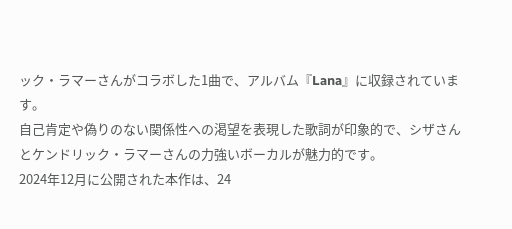ック・ラマーさんがコラボした1曲で、アルバム『Lana』に収録されています。
自己肯定や偽りのない関係性への渇望を表現した歌詞が印象的で、シザさんとケンドリック・ラマーさんの力強いボーカルが魅力的です。
2024年12月に公開された本作は、24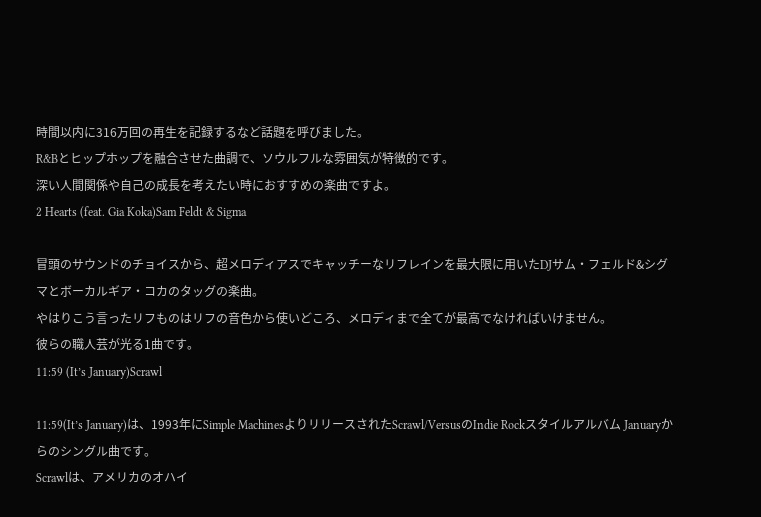時間以内に316万回の再生を記録するなど話題を呼びました。
R&Bとヒップホップを融合させた曲調で、ソウルフルな雰囲気が特徴的です。
深い人間関係や自己の成長を考えたい時におすすめの楽曲ですよ。
2 Hearts (feat. Gia Koka)Sam Feldt & Sigma

冒頭のサウンドのチョイスから、超メロディアスでキャッチーなリフレインを最大限に用いたDJサム・フェルド&シグマとボーカルギア・コカのタッグの楽曲。
やはりこう言ったリフものはリフの音色から使いどころ、メロディまで全てが最高でなければいけません。
彼らの職人芸が光る1曲です。
11:59 (It’s January)Scrawl

11:59(It’s January)は、1993年にSimple MachinesよりリリースされたScrawl/VersusのIndie Rockスタイルアルバム Januaryからのシングル曲です。
Scrawlは、アメリカのオハイ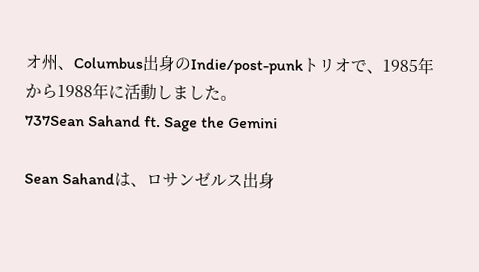オ州、Columbus出身のIndie/post-punkトリオで、1985年から1988年に活動しました。
737Sean Sahand ft. Sage the Gemini

Sean Sahandは、ロサンゼルス出身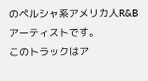のペルシャ系アメリカ人R&Bアーティストです。
このトラックはア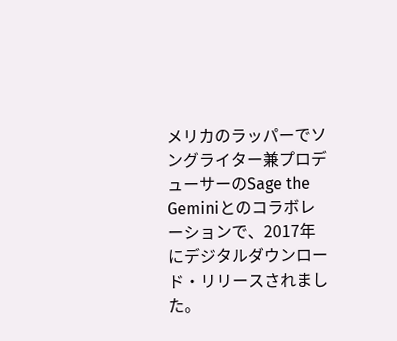メリカのラッパーでソングライター兼プロデューサーのSage the Geminiとのコラボレーションで、2017年にデジタルダウンロード・リリースされました。